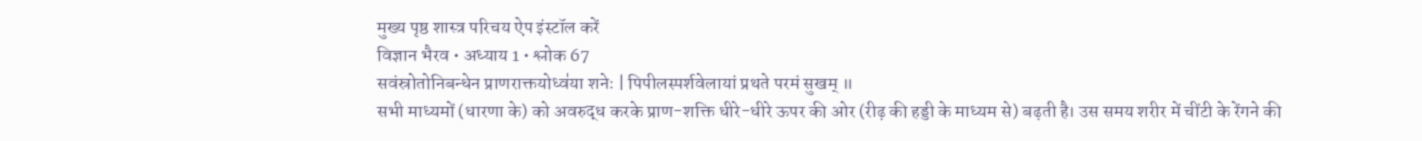मुख्य पृष्ठ शास्त्र परिचय ऐप इंस्टॉल करें
विज्ञान भैरव • अध्याय 1 • श्लोक 67
सवंस्रोतोनिबन्धेन प्राणराक्तयोध्व॑या शनेः | पिपीलस्पर्शवेलायां प्रथते परमं सुखम्‌ ॥
सभी माध्यमों (धारणा के) को अवरुद्ध करके प्राण-शक्ति धीरे-धीरे ऊपर की ओर (रीढ़ की हड्डी के माध्यम से) बढ़ती है। उस समय शरीर में चींटी के रेंगने की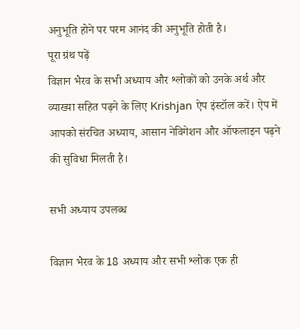अनुभूति होने पर परम आनंद की अनुभूति होती है।
पूरा ग्रंथ पढ़ें
विज्ञान भैरव के सभी अध्याय और श्लोकों को उनके अर्थ और व्याख्या सहित पढ़ने के लिए Krishjan ऐप इंस्टॉल करें। ऐप में आपको संरचित अध्याय, आसान नेविगेशन और ऑफलाइन पढ़ने की सुविधा मिलती है।

सभी अध्याय उपलब्ध

विज्ञान भैरव के 18 अध्याय और सभी श्लोक एक ही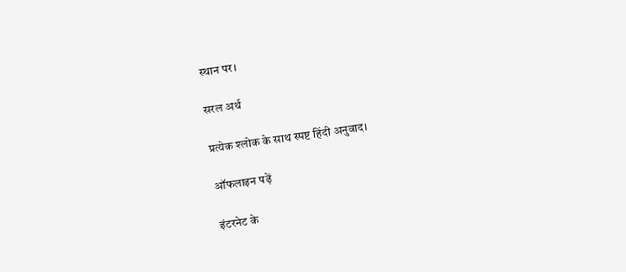स्थान पर।

सरल अर्थ

प्रत्येक श्लोक के साथ स्पष्ट हिंदी अनुवाद।

ऑफलाइन पढ़ें

इंटरनेट के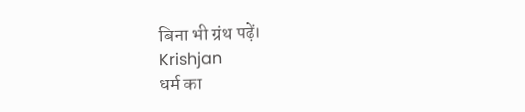बिना भी ग्रंथ पढ़ें।
Krishjan
धर्म का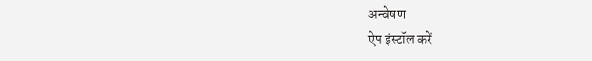अन्वेषण
ऐप इंस्टॉल करें